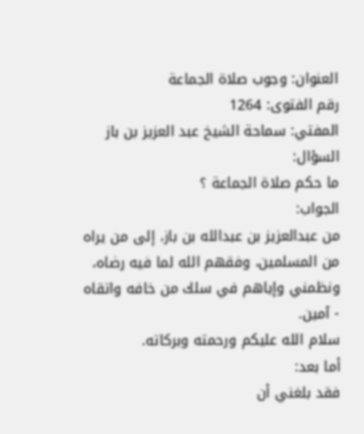العنوان: وجوب صلاة الجماعة
رقم الفتوى: 1264
المفتي: سماحة الشيخ عبد العزيز بن باز
السؤال:
ما حكم صلاة الجماعة ؟
الجواب:
من عبدالعزيز بن عبدالله بن باز، إلى من يراه من المسلمين، وفقهم الله لما فيه رضاه، ونظمني وإياهم في سلك من خافه واتقاه - آمين.
سلام الله عليكم ورحمته وبركاته.
أما بعد:
فقد بلغني أن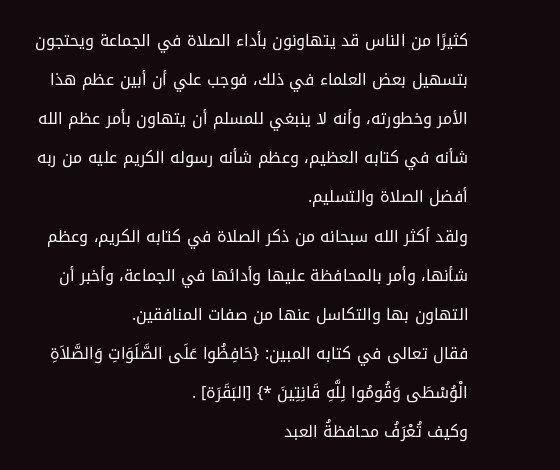كثيرًا من الناس قد يتهاونون بأداء الصلاة في الجماعة ويحتجون بتسهيل بعض العلماء في ذلك، فوجب علي أن أبين عظم هذا الأمر وخطورته، وأنه لا ينبغي للمسلم أن يتهاون بأمر عظم الله شأنه في كتابه العظيم، وعظم شأنه رسوله الكريم عليه من ربه أفضل الصلاة والتسليم.
ولقد أكثر الله سبحانه من ذكر الصلاة في كتابه الكريم، وعظم شأنها، وأمر بالمحافظة عليها وأدائها في الجماعة، وأخبر أن التهاون بها والتكاسل عنها من صفات المنافقين.
فقال تعالى في كتابه المبين: {حَافِظُوا عَلَى الصَّلَوَاتِ وَالصَّلاَةِ الْوُسْطَى وَقُومُوا لِلَّهِ قَانِتِينَ *} [البَقَرَة] .
وكيف تُعْرَفُ محافظةُ العبد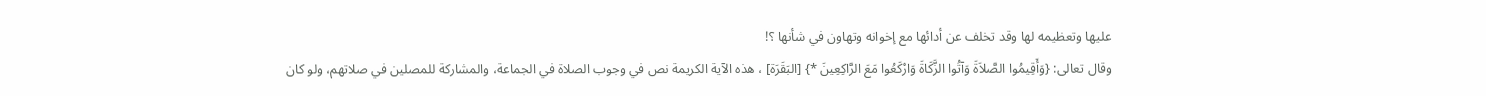عليها وتعظيمه لها وقد تخلف عن أدائها مع إخوانه وتهاون في شأنها ؟!
وقال تعالى: {وَأَقِيمُوا الصَّلاَةَ وَآتُوا الزَّكَاةَ وَارْكَعُوا مَعَ الرَّاكِعِينَ *} [البَقَرَة] ، هذه الآية الكريمة نص في وجوب الصلاة في الجماعة، والمشاركة للمصلين في صلاتهم، ولو كان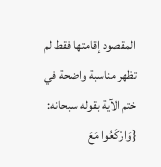المقصود إقامتها فقط لم تظهر مناسبة واضحة في ختم الآية بقوله سبحانه: {وَارْكَعُوا مَعَ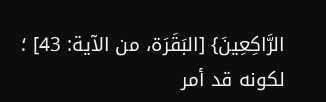الرَّاكِعِينَ} [البَقَرَة، من الآية: 43] ؛ لكونه قد أمر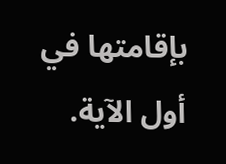بإقامتها في أول الآية.